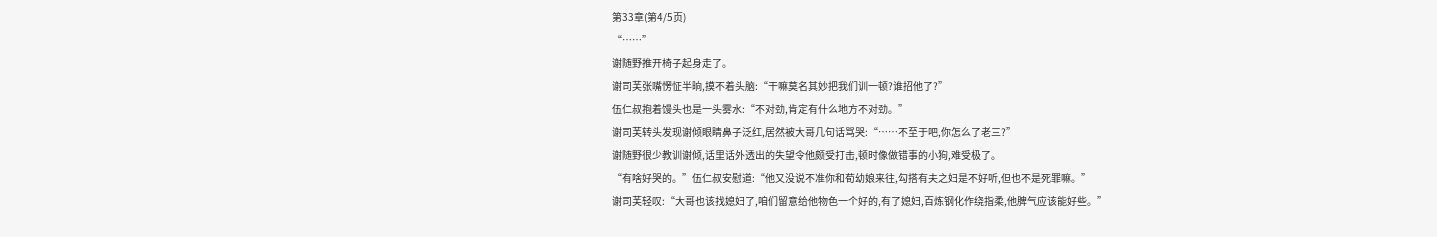第33章(第4/5页)
“……”
谢随野推开椅子起身走了。
谢司芙张嘴愣怔半晌,摸不着头脑:“干嘛莫名其妙把我们训一顿?谁招他了?”
伍仁叔抱着馒头也是一头雾水:“不对劲,肯定有什么地方不对劲。”
谢司芙转头发现谢倾眼睛鼻子泛红,居然被大哥几句话骂哭:“……不至于吧,你怎么了老三?”
谢随野很少教训谢倾,话里话外透出的失望令他颇受打击,顿时像做错事的小狗,难受极了。
“有啥好哭的。”伍仁叔安慰道:“他又没说不准你和荀幼娘来往,勾搭有夫之妇是不好听,但也不是死罪嘛。”
谢司芙轻叹:“大哥也该找媳妇了,咱们留意给他物色一个好的,有了媳妇,百炼钢化作绕指柔,他脾气应该能好些。”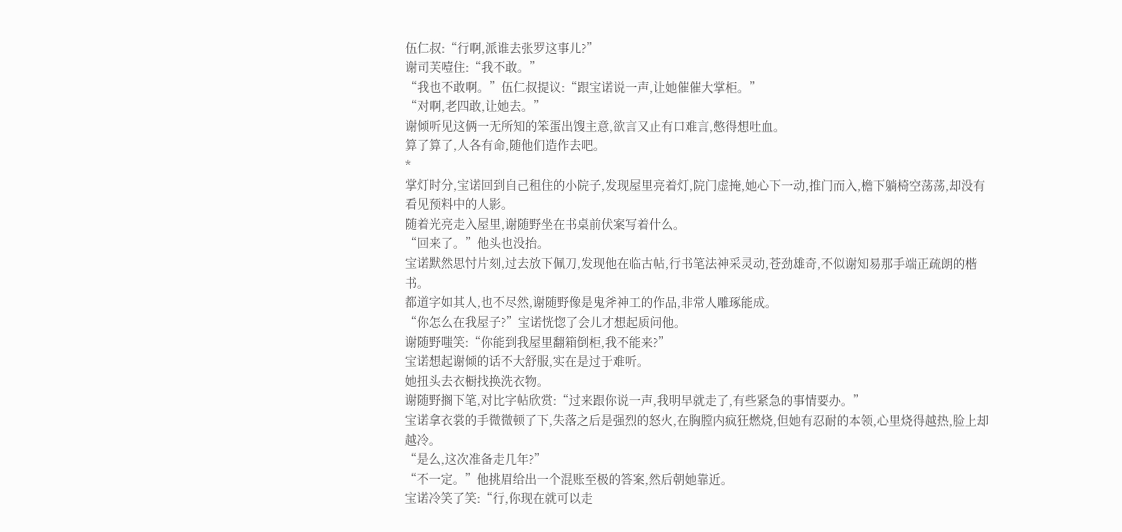伍仁叔:“行啊,派谁去张罗这事儿?”
谢司芙噎住:“我不敢。”
“我也不敢啊。”伍仁叔提议:“跟宝诺说一声,让她催催大掌柜。”
“对啊,老四敢,让她去。”
谢倾听见这俩一无所知的笨蛋出馊主意,欲言又止有口难言,憋得想吐血。
算了算了,人各有命,随他们造作去吧。
*
掌灯时分,宝诺回到自己租住的小院子,发现屋里亮着灯,院门虚掩,她心下一动,推门而入,檐下躺椅空荡荡,却没有看见预料中的人影。
随着光亮走入屋里,谢随野坐在书桌前伏案写着什么。
“回来了。”他头也没抬。
宝诺默然思忖片刻,过去放下佩刀,发现他在临古帖,行书笔法神采灵动,苍劲雄奇,不似谢知易那手端正疏朗的楷书。
都道字如其人,也不尽然,谢随野像是鬼斧神工的作品,非常人雕琢能成。
“你怎么在我屋子?”宝诺恍惚了会儿才想起质问他。
谢随野嗤笑:“你能到我屋里翻箱倒柜,我不能来?”
宝诺想起谢倾的话不大舒服,实在是过于难听。
她扭头去衣橱找换洗衣物。
谢随野搁下笔,对比字帖欣赏:“过来跟你说一声,我明早就走了,有些紧急的事情要办。”
宝诺拿衣裳的手微微顿了下,失落之后是强烈的怒火,在胸膛内疯狂燃烧,但她有忍耐的本领,心里烧得越热,脸上却越冷。
“是么,这次准备走几年?”
“不一定。”他挑眉给出一个混账至极的答案,然后朝她靠近。
宝诺冷笑了笑:“行,你现在就可以走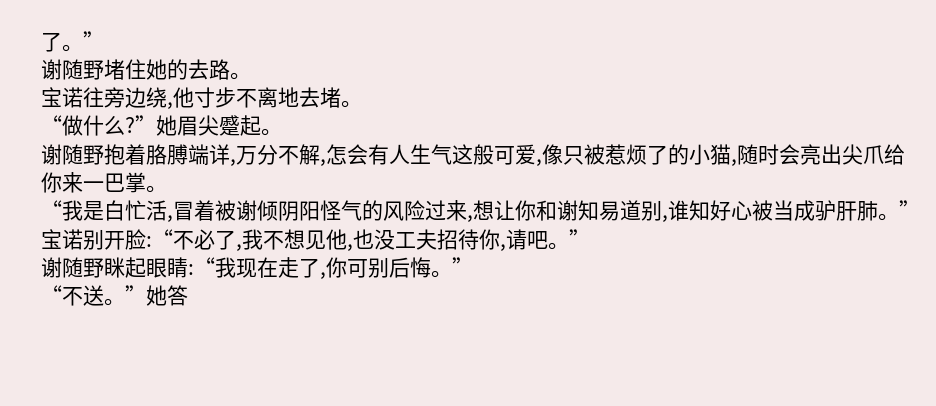了。”
谢随野堵住她的去路。
宝诺往旁边绕,他寸步不离地去堵。
“做什么?”她眉尖蹙起。
谢随野抱着胳膊端详,万分不解,怎会有人生气这般可爱,像只被惹烦了的小猫,随时会亮出尖爪给你来一巴掌。
“我是白忙活,冒着被谢倾阴阳怪气的风险过来,想让你和谢知易道别,谁知好心被当成驴肝肺。”
宝诺别开脸:“不必了,我不想见他,也没工夫招待你,请吧。”
谢随野眯起眼睛:“我现在走了,你可别后悔。”
“不送。”她答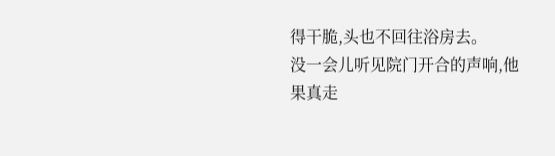得干脆,头也不回往浴房去。
没一会儿听见院门开合的声响,他果真走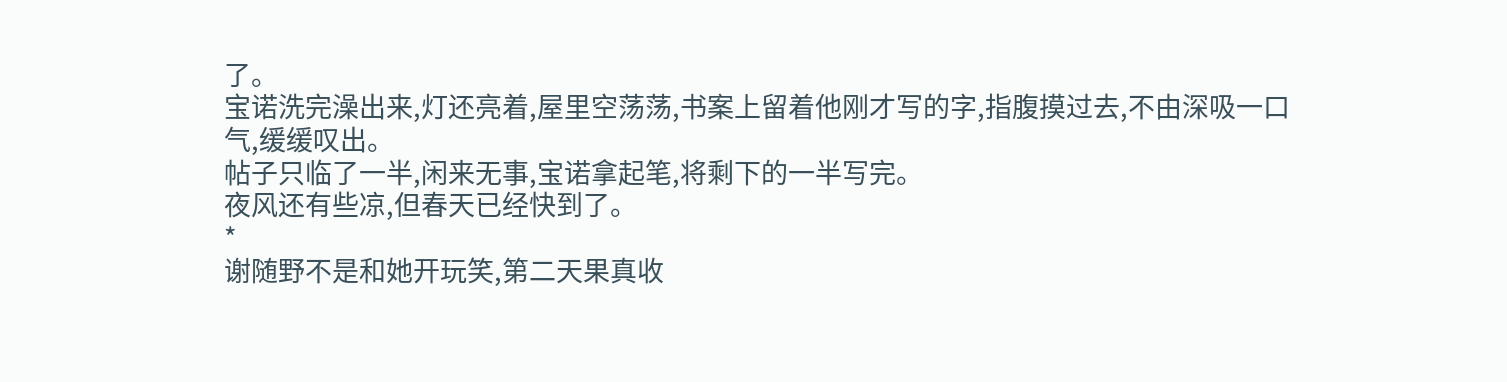了。
宝诺洗完澡出来,灯还亮着,屋里空荡荡,书案上留着他刚才写的字,指腹摸过去,不由深吸一口气,缓缓叹出。
帖子只临了一半,闲来无事,宝诺拿起笔,将剩下的一半写完。
夜风还有些凉,但春天已经快到了。
*
谢随野不是和她开玩笑,第二天果真收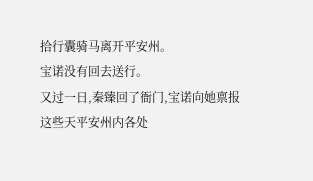拾行囊骑马离开平安州。
宝诺没有回去送行。
又过一日,秦臻回了衙门,宝诺向她禀报这些天平安州内各处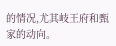的情况,尤其岐王府和甄家的动向。